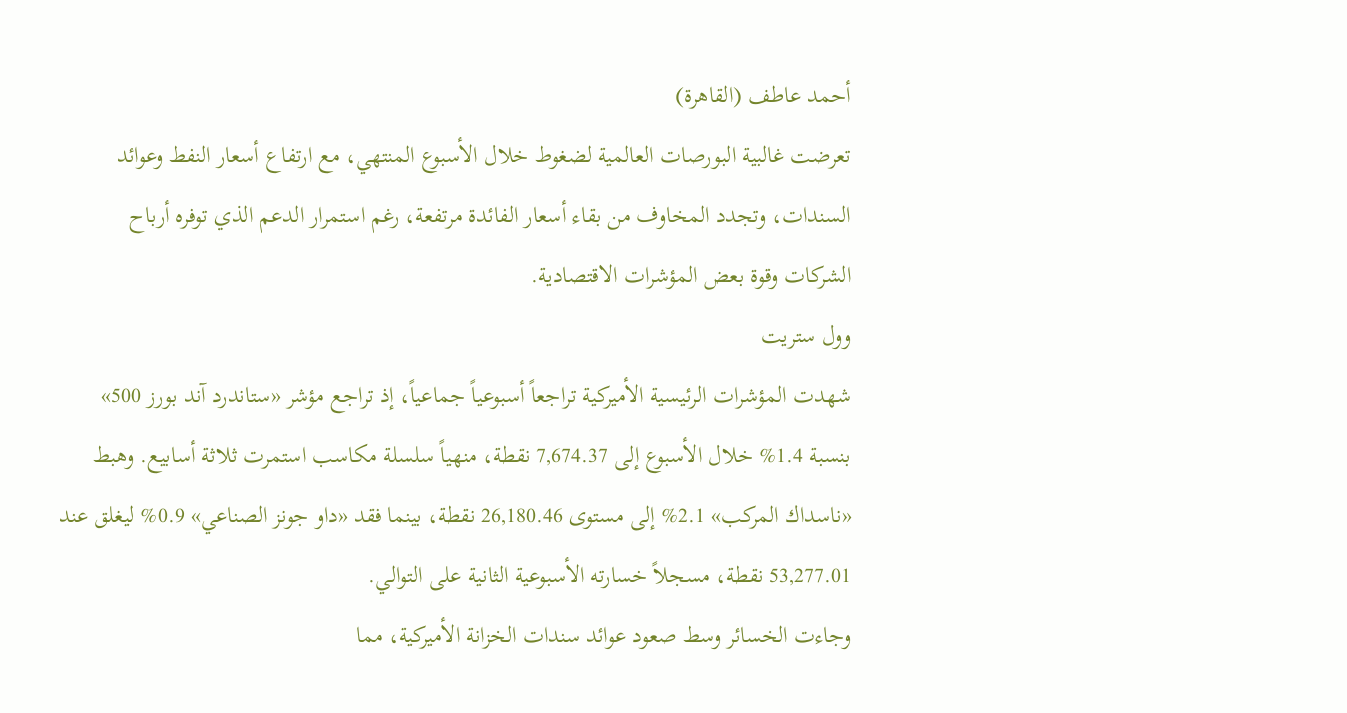أحمد عاطف (القاهرة)
تعرضت غالبية البورصات العالمية لضغوط خلال الأسبوع المنتهي، مع ارتفاع أسعار النفط وعوائد السندات، وتجدد المخاوف من بقاء أسعار الفائدة مرتفعة، رغم استمرار الدعم الذي توفره أرباح الشركات وقوة بعض المؤشرات الاقتصادية.
وول ستريت
شهدت المؤشرات الرئيسية الأميركية تراجعاً أسبوعياً جماعياً، إذ تراجع مؤشر «ستاندرد آند بورز 500» بنسبة 1.4% خلال الأسبوع إلى 7,674.37 نقطة، منهياً سلسلة مكاسب استمرت ثلاثة أسابيع. وهبط «ناسداك المركب» 2.1% إلى مستوى 26,180.46 نقطة، بينما فقد «داو جونز الصناعي» 0.9% ليغلق عند 53,277.01 نقطة، مسجلاً خسارته الأسبوعية الثانية على التوالي.
وجاءت الخسائر وسط صعود عوائد سندات الخزانة الأميركية، مما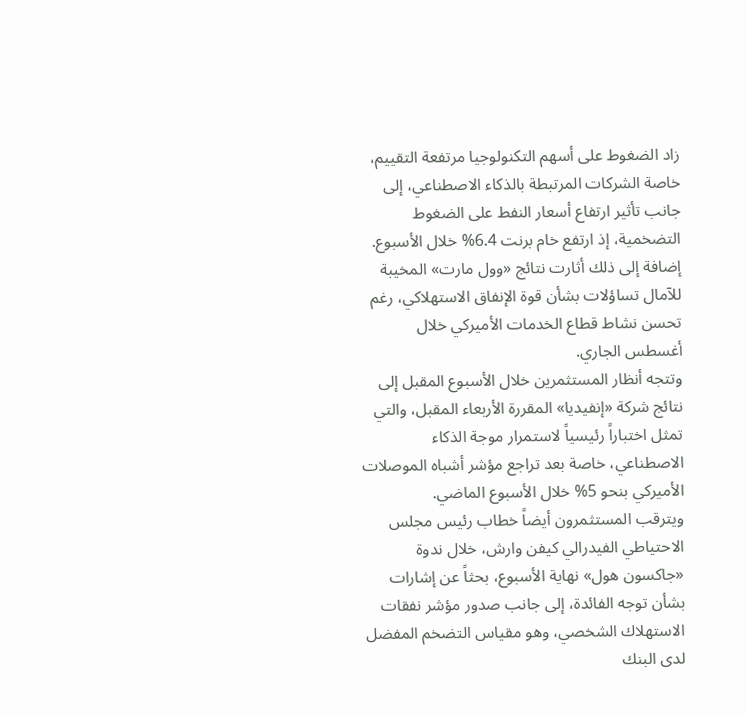زاد الضغوط على أسهم التكنولوجيا مرتفعة التقييم، خاصة الشركات المرتبطة بالذكاء الاصطناعي، إلى جانب تأثير ارتفاع أسعار النفط على الضغوط التضخمية، إذ ارتفع خام برنت 6.4% خلال الأسبوع. إضافة إلى ذلك أثارت نتائج «وول مارت» المخيبة للآمال تساؤلات بشأن قوة الإنفاق الاستهلاكي، رغم تحسن نشاط قطاع الخدمات الأميركي خلال أغسطس الجاري.
وتتجه أنظار المستثمرين خلال الأسبوع المقبل إلى نتائج شركة «إنفيديا» المقررة الأربعاء المقبل، والتي تمثل اختباراً رئيسياً لاستمرار موجة الذكاء الاصطناعي، خاصة بعد تراجع مؤشر أشباه الموصلات الأميركي بنحو 5% خلال الأسبوع الماضي.
ويترقب المستثمرون أيضاً خطاب رئيس مجلس الاحتياطي الفيدرالي كيفن وارش، خلال ندوة «جاكسون هول» نهاية الأسبوع، بحثاً عن إشارات بشأن توجه الفائدة، إلى جانب صدور مؤشر نفقات الاستهلاك الشخصي، وهو مقياس التضخم المفضل لدى البنك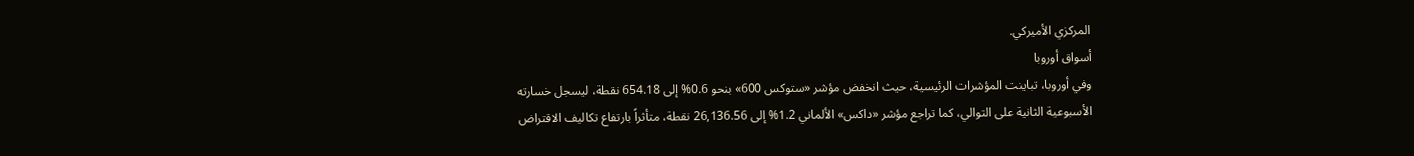المركزي الأميركي.
أسواق أوروبا
وفي أوروبا، تباينت المؤشرات الرئيسية، حيث انخفض مؤشر «ستوكس 600» بنحو 0.6% إلى 654.18 نقطة، ليسجل خسارته الأسبوعية الثانية على التوالي، كما تراجع مؤشر «داكس» الألماني 1.2% إلى 26,136.56 نقطة، متأثراً بارتفاع تكاليف الاقتراض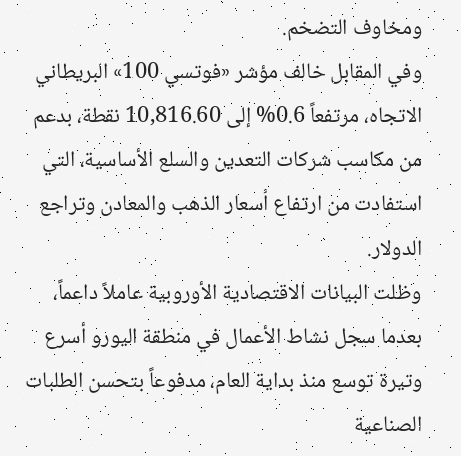ومخاوف التضخم.
وفي المقابل خالف مؤشر «فوتسي 100» البريطاني الاتجاه، مرتفعاً 0.6% إلى 10,816.60 نقطة، بدعم من مكاسب شركات التعدين والسلع الأساسية، التي استفادت من ارتفاع أسعار الذهب والمعادن وتراجع الدولار.
وظلت البيانات الاقتصادية الأوروبية عاملاً داعماً، بعدما سجل نشاط الأعمال في منطقة اليورو أسرع وتيرة توسع منذ بداية العام، مدفوعاً بتحسن الطلبات الصناعية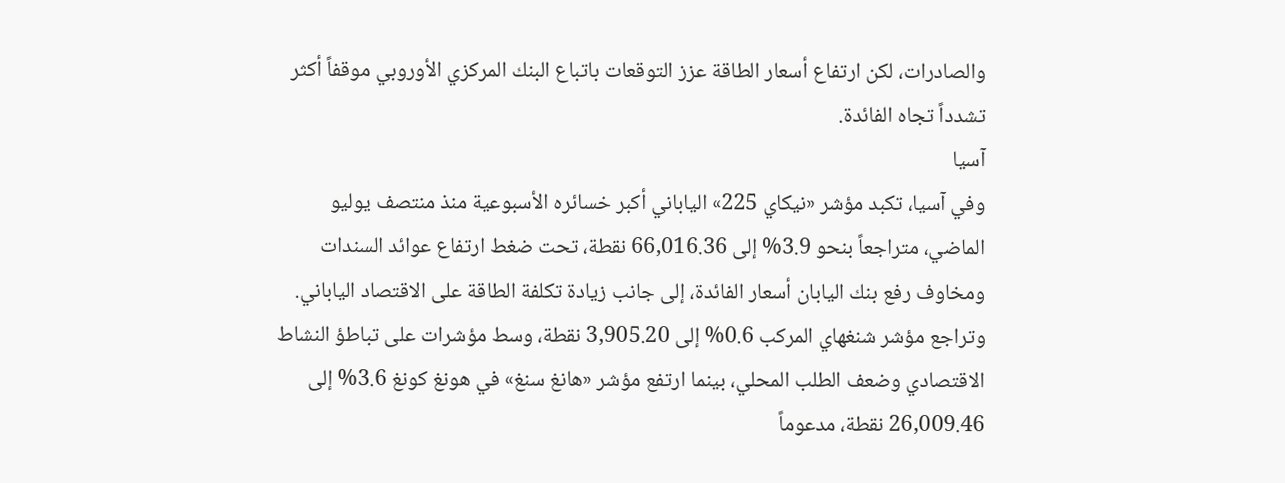والصادرات، لكن ارتفاع أسعار الطاقة عزز التوقعات باتباع البنك المركزي الأوروبي موقفاً أكثر تشدداً تجاه الفائدة.
آسيا
وفي آسيا، تكبد مؤشر «نيكاي 225» الياباني أكبر خسائره الأسبوعية منذ منتصف يوليو الماضي، متراجعاً بنحو 3.9% إلى 66,016.36 نقطة، تحت ضغط ارتفاع عوائد السندات ومخاوف رفع بنك اليابان أسعار الفائدة، إلى جانب زيادة تكلفة الطاقة على الاقتصاد الياباني.
وتراجع مؤشر شنغهاي المركب 0.6% إلى 3,905.20 نقطة، وسط مؤشرات على تباطؤ النشاط الاقتصادي وضعف الطلب المحلي، بينما ارتفع مؤشر «هانغ سنغ» في هونغ كونغ 3.6% إلى 26,009.46 نقطة، مدعوماً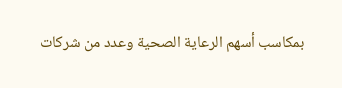بمكاسب أسهم الرعاية الصحية وعدد من شركات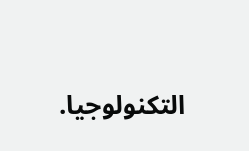التكنولوجيا.